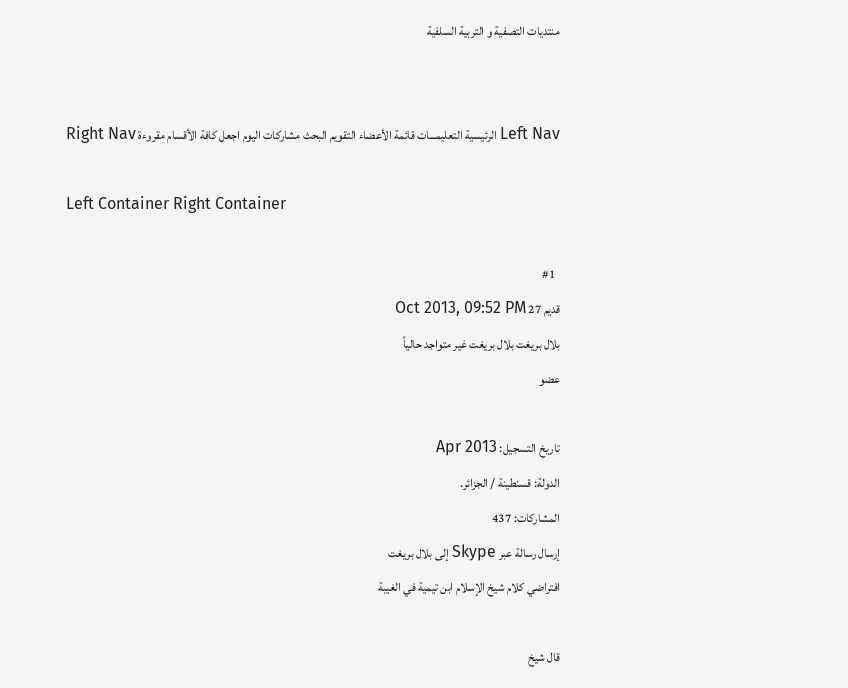منتديات التصفية و التربية السلفية


Left Nav الرئيسية التعليمـــات قائمة الأعضاء التقويم البحث مشاركات اليوم اجعل كافة الأقسام مقروءة Right Nav

Left Container Right Container

  #1
قديم 27 Oct 2013, 09:52 PM
بلال بريغت بلال بريغت غير متواجد حالياً
عضو

تاريخ التسجيل: Apr 2013
الدولة: قسنطينة / الجزائر.
المشاركات: 437
إرسال رسالة عبر Skype إلى بلال بريغت
افتراضي كلام شيخ الإسلام ابن تيمية في الغيبة

قال شيخ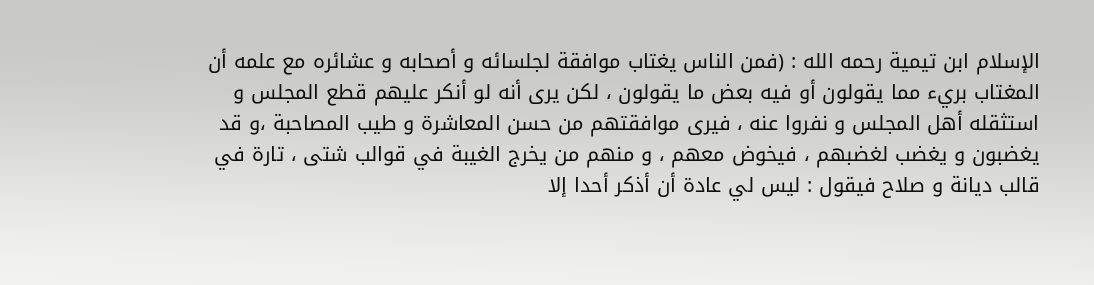الإسلام ابن تيمية رحمه الله : (فمن الناس يغتاب موافقة لجلسائه و أصحابه و عشائره مع علمه أن المغتاب بريء مما يقولون أو فيه بعض ما يقولون ، لكن يرى أنه لو أنكر عليهم قطع المجلس و استثقله أهل المجلس و نفروا عنه ، فيرى موافقتهم من حسن المعاشرة و طيب المصاحبة ،و قد يغضبون و يغضب لغضبهم ، فيخوض معهم ، و منهم من يخرج الغيبة في قوالب شتى ، تارة في قالب ديانة و صلاح فيقول : ليس لي عادة أن أذكر أحدا إلا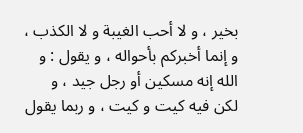بخير ، و لا أحب الغيبة و لا الكذب ، و إنما أخبركم بأحواله ، و يقول : و الله إنه مسكين أو رجل جيد ، و لكن فيه كيت و كيت ، و ربما يقول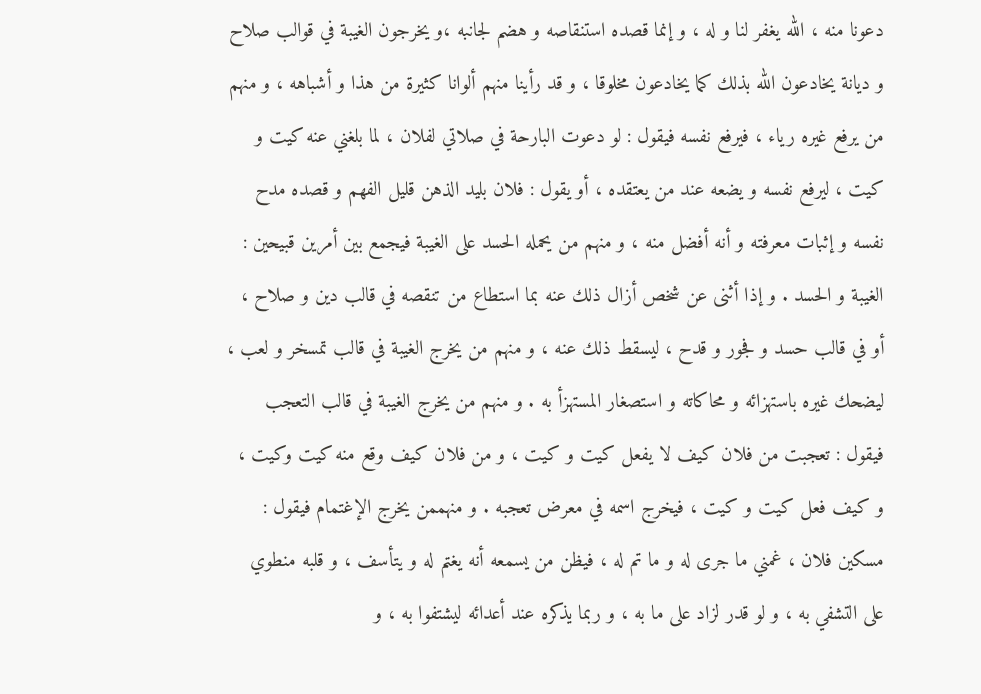دعونا منه ، الله يغفر لنا و له ، و إنما قصده استنقاصه و هضم لجانبه ،و يخرجون الغيبة في قوالب صلاح و ديانة يخادعون الله بذلك كما يخادعون مخلوقا ، و قد رأينا منهم ألوانا كثيرة من هذا و أشباهه ، و منهم من يرفع غيره رياء ، فيرفع نفسه فيقول : لو دعوت البارحة في صلاتي لفلان ، لما بلغني عنه كيت و كيت ، ليرفع نفسه و يضعه عند من يعتقده ، أو يقول : فلان بليد الذهن قليل الفهم و قصده مدح نفسه و إثبات معرفته و أنه أفضل منه ، و منهم من يحمله الحسد على الغيبة فيجمع بين أمرين قبيحين : الغيبة و الحسد . و إذا أثنى عن شخص أزال ذلك عنه بما استطاع من تنقصه في قالب دين و صلاح ، أو في قالب حسد و فجور و قدح ، ليسقط ذلك عنه ، و منهم من يخرج الغيبة في قالب تمسخر و لعب ، ليضحك غيره باستهزائه و محاكاته و استصغار المستهزأ به . و منهم من يخرج الغيبة في قالب التعجب فيقول : تعجبت من فلان كيف لا يفعل كيت و كيت ، و من فلان كيف وقع منه كيت وكيت ، و كيف فعل كيت و كيت ، فيخرج اسمه في معرض تعجبه . و منهممن يخرج الإغتمام فيقول : مسكين فلان ، غمني ما جرى له و ما تم له ، فيظن من يسمعه أنه يغتم له و يتأسف ، و قلبه منطوي على التشفي به ، و لو قدر لزاد على ما به ، و ربما يذكره عند أعدائه ليشتفوا به ، و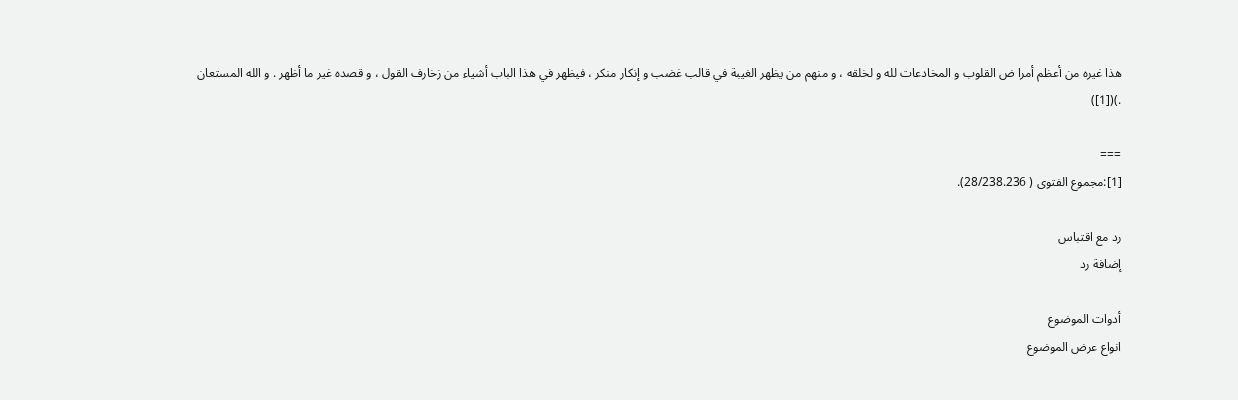هذا غيره من أعظم أمرا ض القلوب و المخادعات لله و لخلقه ، و منهم من يظهر الغيبة في قالب غضب و إنكار منكر ، فيظهر في هذا الباب أشياء من زخارف القول ، و قصده غير ما أظهر . و الله المستعان .)([1])

===
[1]:مجموع الفتوى ( 28/238.236).

رد مع اقتباس
إضافة رد

أدوات الموضوع
انواع عرض الموضوع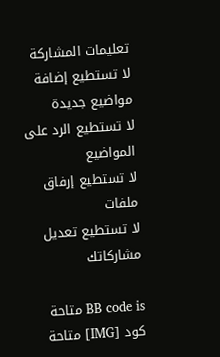تعليمات المشاركة
لا تستطيع إضافة مواضيع جديدة
لا تستطيع الرد على المواضيع
لا تستطيع إرفاق ملفات
لا تستطيع تعديل مشاركاتك

BB code is متاحة
كود [IMG] متاحة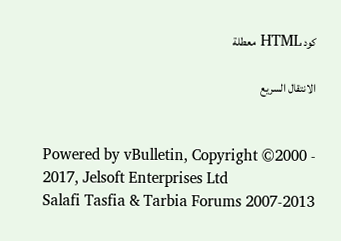كود HTML معطلة

الانتقال السريع


Powered by vBulletin, Copyright ©2000 - 2017, Jelsoft Enterprises Ltd
Salafi Tasfia & Tarbia Forums 2007-2013